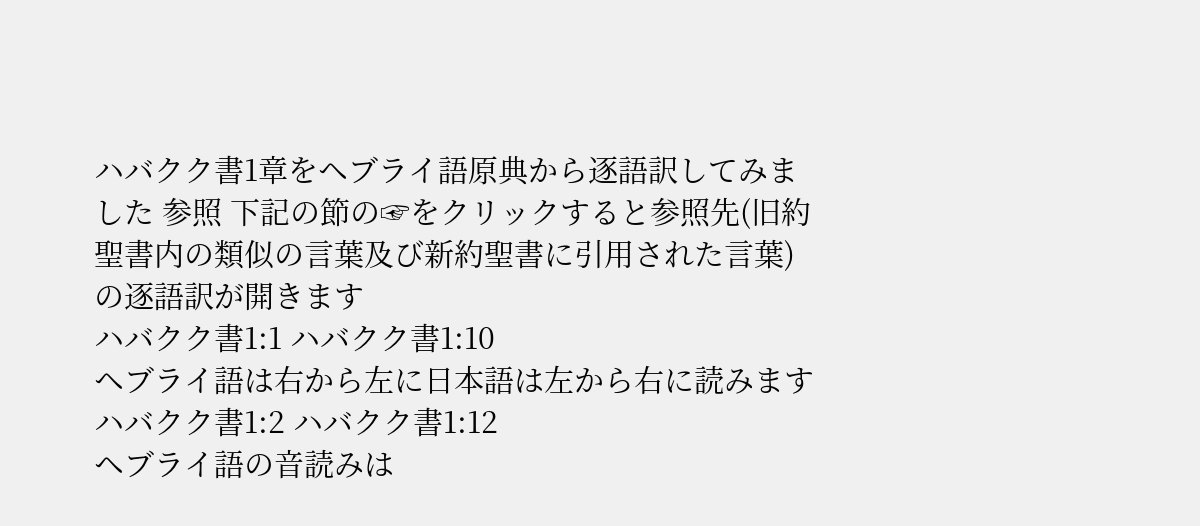ハバクク書1章をヘブライ語原典から逐語訳してみました 参照 下記の節の☞をクリックすると参照先(旧約聖書内の類似の言葉及び新約聖書に引用された言葉)の逐語訳が開きます
ハバクク書1:1 ハバクク書1:10
ヘブライ語は右から左に日本語は左から右に読みます ハバクク書1:2 ハバクク書1:12
ヘブライ語の音読みは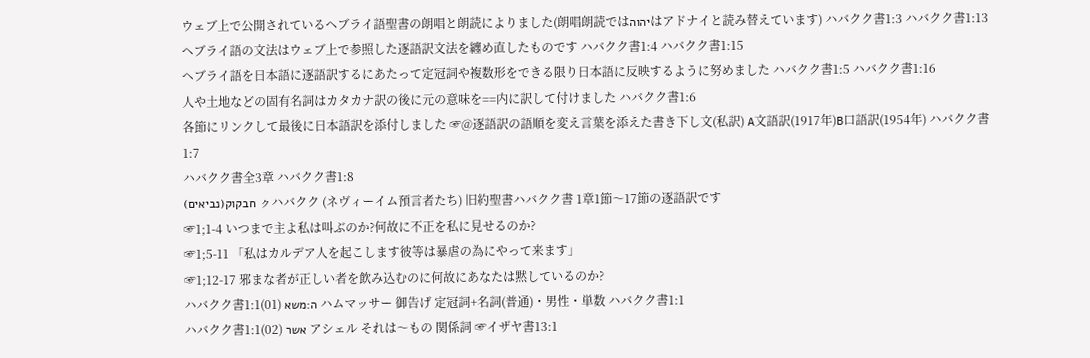ウェブ上で公開されているヘブライ語聖書の朗唱と朗読によりました(朗唱朗読ではיהוהはアドナイと読み替えています) ハバクク書1:3 ハバクク書1:13
ヘブライ語の文法はウェブ上で参照した逐語訳文法を纏め直したものです ハバクク書1:4 ハバクク書1:15
ヘブライ語を日本語に逐語訳するにあたって定冠詞や複数形をできる限り日本語に反映するように努めました ハバクク書1:5 ハバクク書1:16
人や土地などの固有名詞はカタカナ訳の後に元の意味を==内に訳して付けました ハバクク書1:6
各節にリンクして最後に日本語訳を添付しました ☞@逐語訳の語順を変え言葉を添えた書き下し文(私訳) A文語訳(1917年)B口語訳(1954年) ハバクク書1:7
ハバクク書全3章 ハバクク書1:8
חבקוק(נביאים) ㇰハバクク (ネヴィーイム預言者たち) 旧約聖書ハバクク書 1章1節〜17節の逐語訳です
☞1;1-4 いつまで主よ私は叫ぶのか?何故に不正を私に見せるのか?
☞1;5-11 「私はカルデア人を起こします彼等は暴虐の為にやって来ます」
☞1;12-17 邪まな者が正しい者を飲み込むのに何故にあなたは黙しているのか?
ハバクク書1:1(01) ה:משא ハムマッサー 御告げ 定冠詞+名詞(普通)・男性・単数 ハバクク書1:1
ハバクク書1:1(02) אשר アシェル それは〜もの 関係詞 ☞イザヤ書13:1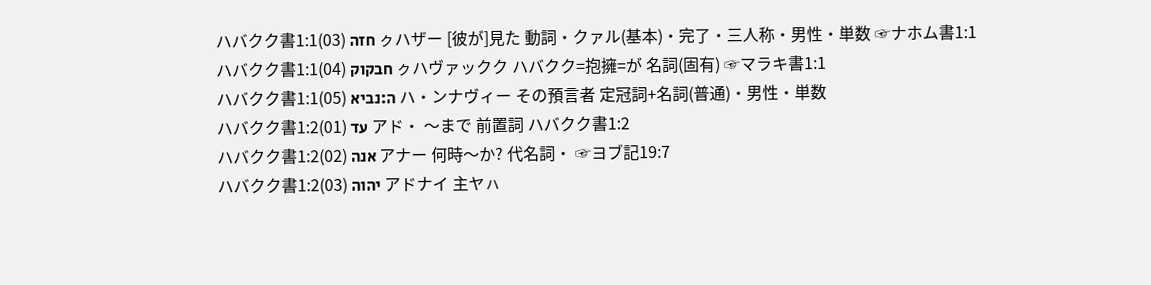ハバクク書1:1(03) חזה ㇰハザー [彼が]見た 動詞・クァル(基本)・完了・三人称・男性・単数 ☞ナホム書1:1
ハバクク書1:1(04) חבקוק ㇰハヴァックク ハバクク=抱擁=が 名詞(固有) ☞マラキ書1:1
ハバクク書1:1(05) ה:נביא ハ・ンナヴィー その預言者 定冠詞+名詞(普通)・男性・単数
ハバクク書1:2(01) עד アド・ 〜まで 前置詞 ハバクク書1:2
ハバクク書1:2(02) אנה アナー 何時〜か? 代名詞・ ☞ヨブ記19:7
ハバクク書1:2(03) יהוה アドナイ 主ヤㇵ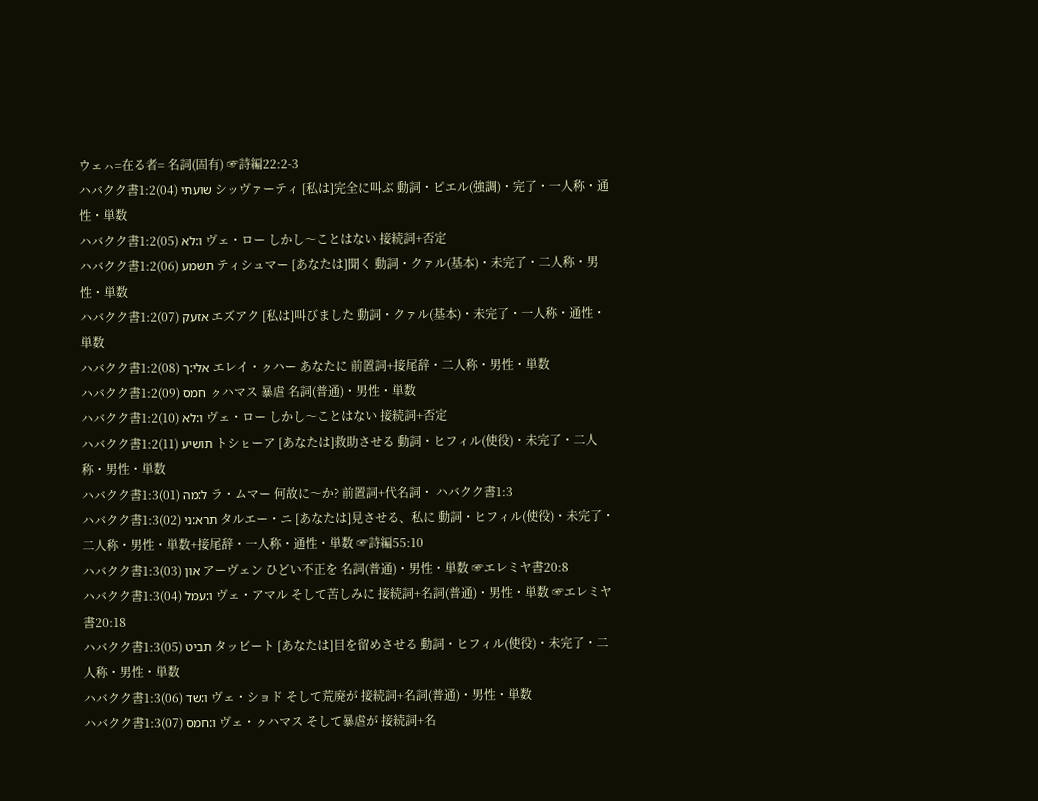ウェㇵ=在る者= 名詞(固有) ☞詩編22:2-3
ハバクク書1:2(04) שועתי シッヴァーティ [私は]完全に叫ぶ 動詞・ピエル(強調)・完了・一人称・通性・単数
ハバクク書1:2(05) ו:לא ヴェ・ロー しかし〜ことはない 接続詞+否定
ハバクク書1:2(06) תשמע ティシュマー [あなたは]聞く 動詞・クァル(基本)・未完了・二人称・男性・単数
ハバクク書1:2(07) אזעק エズアク [私は]叫びました 動詞・クァル(基本)・未完了・一人称・通性・単数
ハバクク書1:2(08) אלי:ך エレイ・ㇰハー あなたに 前置詞+接尾辞・二人称・男性・単数
ハバクク書1:2(09) חמס ㇰハマス 暴虐 名詞(普通)・男性・単数
ハバクク書1:2(10) ו:לא ヴェ・ロー しかし〜ことはない 接続詞+否定
ハバクク書1:2(11) תושיע トシㇶーア [あなたは]救助させる 動詞・ヒフィル(使役)・未完了・二人称・男性・単数
ハバクク書1:3(01) ל:מה ラ・ムマー 何故に〜か? 前置詞+代名詞・ ハバクク書1:3
ハバクク書1:3(02) תרא:ני タルエー・ニ [あなたは]見させる、私に 動詞・ヒフィル(使役)・未完了・二人称・男性・単数+接尾辞・一人称・通性・単数 ☞詩編55:10
ハバクク書1:3(03) און アーヴェン ひどい不正を 名詞(普通)・男性・単数 ☞エレミヤ書20:8
ハバクク書1:3(04) ו:עמל ヴェ・アマル そして苦しみに 接続詞+名詞(普通)・男性・単数 ☞エレミヤ書20:18
ハバクク書1:3(05) תביט タッビート [あなたは]目を留めさせる 動詞・ヒフィル(使役)・未完了・二人称・男性・単数
ハバクク書1:3(06) ו:שד ヴェ・ショド そして荒廃が 接続詞+名詞(普通)・男性・単数
ハバクク書1:3(07) ו:חמס ヴェ・ㇰハマス そして暴虐が 接続詞+名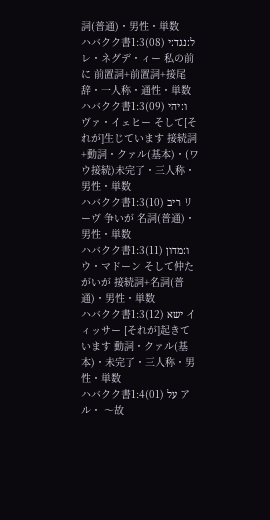詞(普通)・男性・単数
ハバクク書1:3(08) ל:נגד:י レ・ネグデ・ィー 私の前に 前置詞+前置詞+接尾辞・一人称・通性・単数
ハバクク書1:3(09) ו:יהי ヴァ・イェヒー そして[それが]生じています 接続詞+動詞・クァル(基本)・(ワウ接続)未完了・三人称・男性・単数
ハバクク書1:3(10) ריב リーヴ 争いが 名詞(普通)・男性・単数
ハバクク書1:3(11) ו:מדון ウ・マドーン そして仲たがいが 接続詞+名詞(普通)・男性・単数
ハバクク書1:3(12) ישא イィッサー [それが]起きています 動詞・クァル(基本)・未完了・三人称・男性・単数
ハバクク書1:4(01) על アル・ 〜故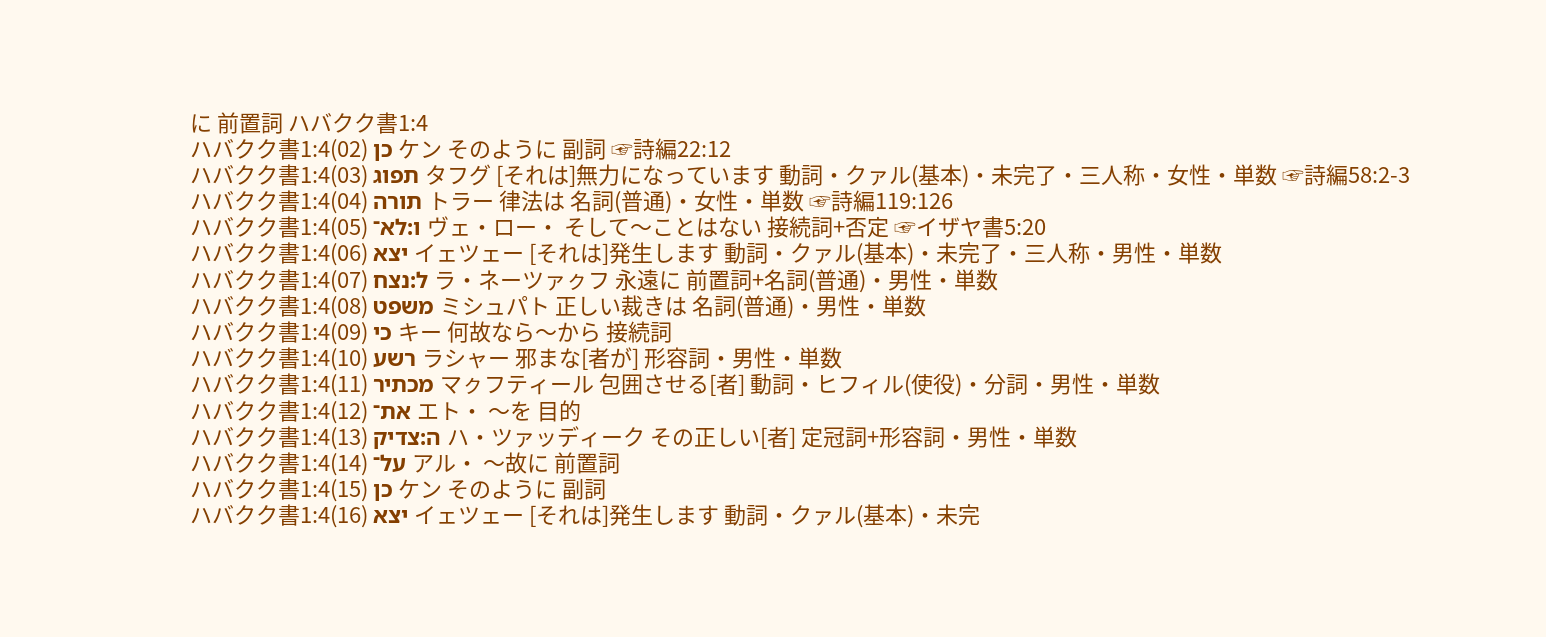に 前置詞 ハバクク書1:4
ハバクク書1:4(02) כן ケン そのように 副詞 ☞詩編22:12
ハバクク書1:4(03) תפוג タフグ [それは]無力になっています 動詞・クァル(基本)・未完了・三人称・女性・単数 ☞詩編58:2-3
ハバクク書1:4(04) תורה トラー 律法は 名詞(普通)・女性・単数 ☞詩編119:126
ハバクク書1:4(05) ו:לא־ ヴェ・ロー・ そして〜ことはない 接続詞+否定 ☞イザヤ書5:20
ハバクク書1:4(06) יצא イェツェー [それは]発生します 動詞・クァル(基本)・未完了・三人称・男性・単数
ハバクク書1:4(07) ל:נצח ラ・ネーツァㇰフ 永遠に 前置詞+名詞(普通)・男性・単数
ハバクク書1:4(08) משפט ミシュパト 正しい裁きは 名詞(普通)・男性・単数
ハバクク書1:4(09) כי キー 何故なら〜から 接続詞
ハバクク書1:4(10) רשע ラシャー 邪まな[者が] 形容詞・男性・単数
ハバクク書1:4(11) מכתיר マㇰフティール 包囲させる[者] 動詞・ヒフィル(使役)・分詞・男性・単数
ハバクク書1:4(12) את־ エト・ 〜を 目的
ハバクク書1:4(13) ה:צדיק ハ・ツァッディーク その正しい[者] 定冠詞+形容詞・男性・単数
ハバクク書1:4(14) על־ アル・ 〜故に 前置詞
ハバクク書1:4(15) כן ケン そのように 副詞
ハバクク書1:4(16) יצא イェツェー [それは]発生します 動詞・クァル(基本)・未完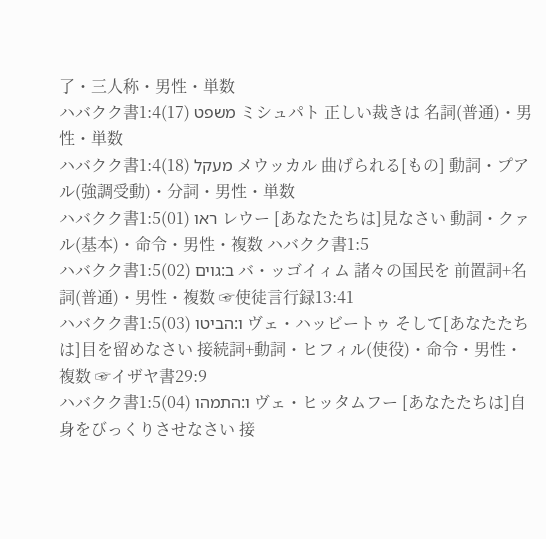了・三人称・男性・単数
ハバクク書1:4(17) משפט ミシュパト 正しい裁きは 名詞(普通)・男性・単数
ハバクク書1:4(18) מעקל メウッカル 曲げられる[もの] 動詞・プアル(強調受動)・分詞・男性・単数
ハバクク書1:5(01) ראו レウー [あなたたちは]見なさい 動詞・クァル(基本)・命令・男性・複数 ハバクク書1:5
ハバクク書1:5(02) ב:גוים バ・ッゴイィム 諸々の国民を 前置詞+名詞(普通)・男性・複数 ☞使徒言行録13:41
ハバクク書1:5(03) ו:הביטו ヴェ・ハッビートゥ そして[あなたたちは]目を留めなさい 接続詞+動詞・ヒフィル(使役)・命令・男性・複数 ☞イザヤ書29:9
ハバクク書1:5(04) ו:התמהו ヴェ・ヒッタムフー [あなたたちは]自身をびっくりさせなさい 接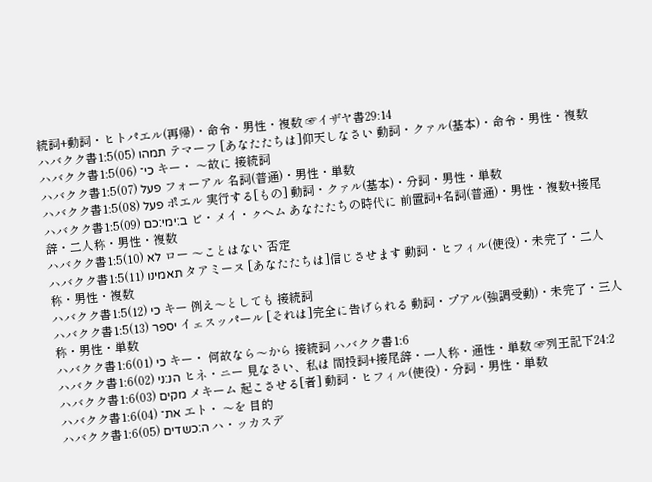続詞+動詞・ヒトパエル(再帰)・命令・男性・複数 ☞イザヤ書29:14
ハバクク書1:5(05) תמהו テマーフ [あなたたちは]仰天しなさい 動詞・クァル(基本)・命令・男性・複数
ハバクク書1:5(06) כי־ キー・ 〜故に 接続詞
ハバクク書1:5(07) פעל フォーアル 名詞(普通)・男性・単数
ハバクク書1:5(08) פעל ポエル 実行する[もの] 動詞・クァル(基本)・分詞・男性・単数
ハバクク書1:5(09) ב:ימי:כם ビ・メイ・ㇰヘム あなたたちの時代に 前置詞+名詞(普通)・男性・複数+接尾辞・二人称・男性・複数
ハバクク書1:5(10) לא ロー 〜ことはない 否定
ハバクク書1:5(11) תאמינו タアミーヌ [あなたたちは]信じさせます 動詞・ヒフィル(使役)・未完了・二人称・男性・複数
ハバクク書1:5(12) כי キー 例え〜としても 接続詞
ハバクク書1:5(13) יספר イェスッパール [それは]完全に告げられる 動詞・プアル(強調受動)・未完了・三人称・男性・単数
ハバクク書1:6(01) כי キー・ 何故なら〜から 接続詞 ハバクク書1:6
ハバクク書1:6(02) הנ:ני ヒネ・ニー 見なさい、私は 間投詞+接尾辞・一人称・通性・単数 ☞列王記下24:2
ハバクク書1:6(03) מקים メキーム 起こさせる[者] 動詞・ヒフィル(使役)・分詞・男性・単数
ハバクク書1:6(04) את־ エト・ 〜を 目的
ハバクク書1:6(05) ה:כשדים ハ・ッカスデ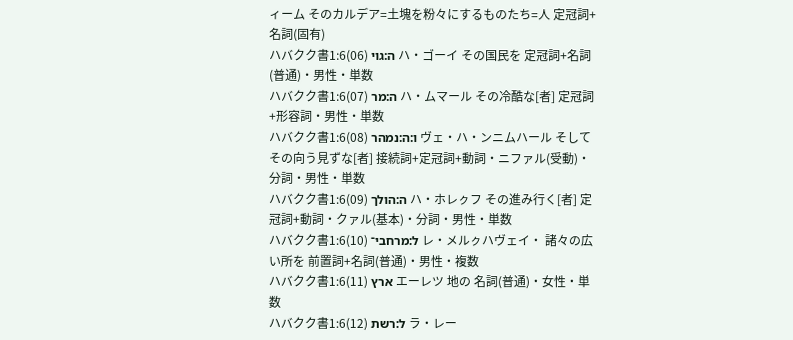ィーム そのカルデア=土塊を粉々にするものたち=人 定冠詞+名詞(固有)
ハバクク書1:6(06) ה:גוי ハ・ゴーイ その国民を 定冠詞+名詞(普通)・男性・単数
ハバクク書1:6(07) ה:מר ハ・ムマール その冷酷な[者] 定冠詞+形容詞・男性・単数
ハバクク書1:6(08) ו:ה:נמהר ヴェ・ハ・ンニムハール そしてその向う見ずな[者] 接続詞+定冠詞+動詞・ニファル(受動)・分詞・男性・単数
ハバクク書1:6(09) ה:הולך ハ・ホレㇰフ その進み行く[者] 定冠詞+動詞・クァル(基本)・分詞・男性・単数
ハバクク書1:6(10) ל:מרחבי־ レ・メルㇰハヴェイ・ 諸々の広い所を 前置詞+名詞(普通)・男性・複数
ハバクク書1:6(11) ארץ エーレツ 地の 名詞(普通)・女性・単数
ハバクク書1:6(12) ל:רשת ラ・レー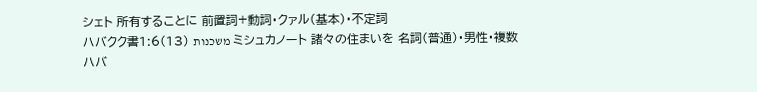シェト 所有することに 前置詞+動詞・クァル(基本)・不定詞
ハバクク書1:6(13) משכנות ミシュカノート 諸々の住まいを 名詞(普通)・男性・複数
ハバ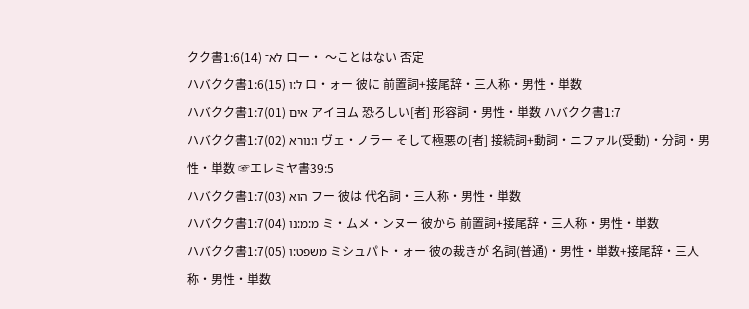クク書1:6(14) לא־ ロー・ 〜ことはない 否定
ハバクク書1:6(15) ל:ו ロ・ォー 彼に 前置詞+接尾辞・三人称・男性・単数
ハバクク書1:7(01) אים アイヨム 恐ろしい[者] 形容詞・男性・単数 ハバクク書1:7
ハバクク書1:7(02) ו:נורא ヴェ・ノラー そして極悪の[者] 接続詞+動詞・ニファル(受動)・分詞・男性・単数 ☞エレミヤ書39:5
ハバクク書1:7(03) הוא フー 彼は 代名詞・三人称・男性・単数
ハバクク書1:7(04) מ:מ:נו ミ・ムメ・ンヌー 彼から 前置詞+接尾辞・三人称・男性・単数
ハバクク書1:7(05) משפט:ו ミシュパト・ォー 彼の裁きが 名詞(普通)・男性・単数+接尾辞・三人称・男性・単数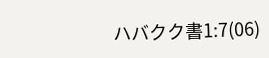ハバクク書1:7(06)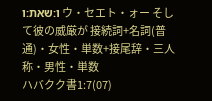ו:שאת:ו ウ・セエト・ォー そして彼の威厳が 接続詞+名詞(普通)・女性・単数+接尾辞・三人称・男性・単数
ハバクク書1:7(07)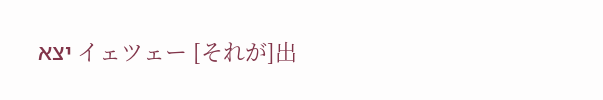יצא イェツェー [それが]出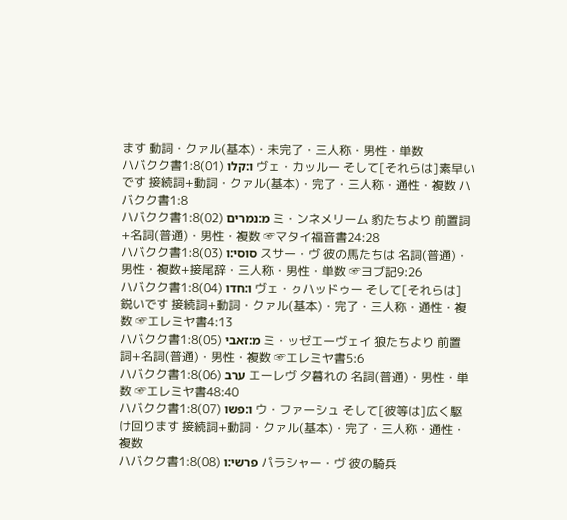ます 動詞・クァル(基本)・未完了・三人称・男性・単数
ハバクク書1:8(01) ו:קלו ヴェ・カッルー そして[それらは]素早いです 接続詞+動詞・クァル(基本)・完了・三人称・通性・複数 ハバクク書1:8
ハバクク書1:8(02) מ:נמרים ミ・ンネメリーム 豹たちより 前置詞+名詞(普通)・男性・複数 ☞マタイ福音書24:28
ハバクク書1:8(03) סוסי:ו スサー・ヴ 彼の馬たちは 名詞(普通)・男性・複数+接尾辞・三人称・男性・単数 ☞ヨブ記9:26
ハバクク書1:8(04) ו:חדו ヴェ・ㇰハッドゥー そして[それらは]鋭いです 接続詞+動詞・クァル(基本)・完了・三人称・通性・複数 ☞エレミヤ書4:13
ハバクク書1:8(05) מ:זאבי ミ・ッゼエーヴェイ 狼たちより 前置詞+名詞(普通)・男性・複数 ☞エレミヤ書5:6
ハバクク書1:8(06) ערב エーレヴ 夕暮れの 名詞(普通)・男性・単数 ☞エレミヤ書48:40
ハバクク書1:8(07) ו:פשו ウ・ファーシュ そして[彼等は]広く駆け回ります 接続詞+動詞・クァル(基本)・完了・三人称・通性・複数
ハバクク書1:8(08) פרשי:ו パラシャー・ヴ 彼の騎兵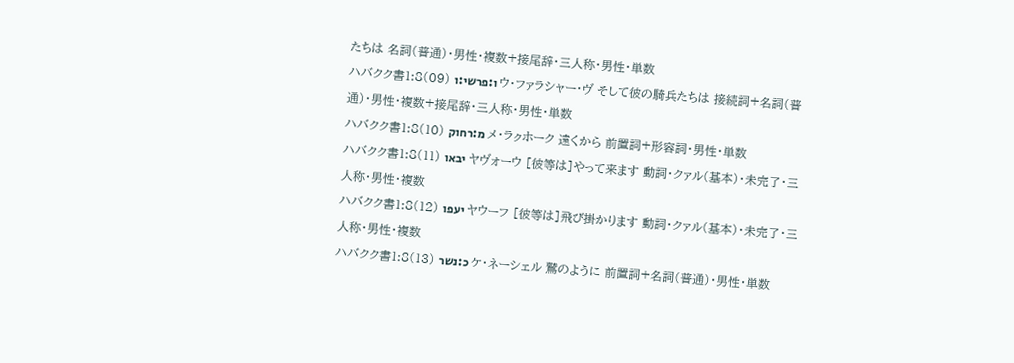たちは 名詞(普通)・男性・複数+接尾辞・三人称・男性・単数
ハバクク書1:8(09) ו:פרשי:ו ウ・ファラシャー・ヴ そして彼の騎兵たちは 接続詞+名詞(普通)・男性・複数+接尾辞・三人称・男性・単数
ハバクク書1:8(10) מ:רחוק メ・ラㇰホーク 遠くから 前置詞+形容詞・男性・単数
ハバクク書1:8(11) יבאו ヤヴォーウ [彼等は]やって来ます 動詞・クァル(基本)・未完了・三人称・男性・複数
ハバクク書1:8(12) יעפו ヤウーフ [彼等は]飛び掛かります 動詞・クァル(基本)・未完了・三人称・男性・複数
ハバクク書1:8(13) כ:נשר ケ・ネーシェル 鷲のように 前置詞+名詞(普通)・男性・単数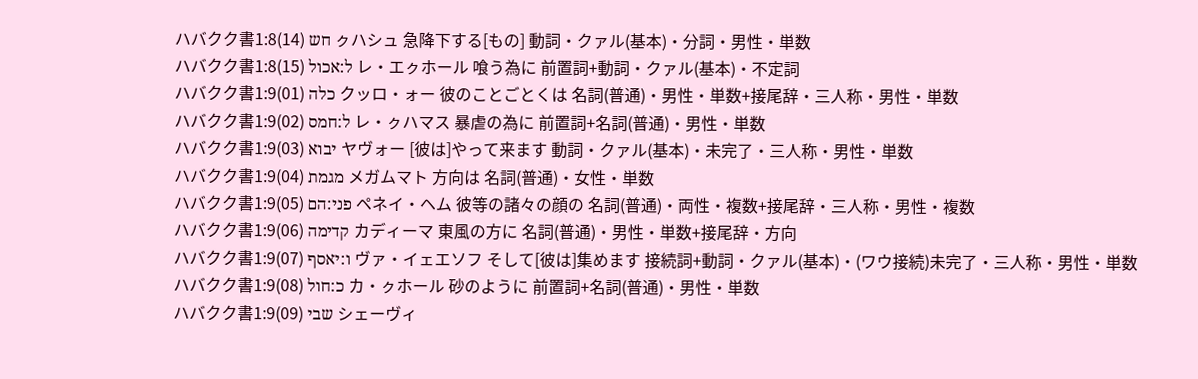ハバクク書1:8(14) חש ㇰハシュ 急降下する[もの] 動詞・クァル(基本)・分詞・男性・単数
ハバクク書1:8(15) ל:אכול レ・エㇰホール 喰う為に 前置詞+動詞・クァル(基本)・不定詞
ハバクク書1:9(01) כלה クッロ・ォー 彼のことごとくは 名詞(普通)・男性・単数+接尾辞・三人称・男性・単数
ハバクク書1:9(02) ל:חמס レ・ㇰハマス 暴虐の為に 前置詞+名詞(普通)・男性・単数
ハバクク書1:9(03) יבוא ヤヴォー [彼は]やって来ます 動詞・クァル(基本)・未完了・三人称・男性・単数
ハバクク書1:9(04) מגמת メガムマト 方向は 名詞(普通)・女性・単数
ハバクク書1:9(05) פני:הם ペネイ・ヘム 彼等の諸々の顔の 名詞(普通)・両性・複数+接尾辞・三人称・男性・複数
ハバクク書1:9(06) קדימה カディーマ 東風の方に 名詞(普通)・男性・単数+接尾辞・方向
ハバクク書1:9(07) ו:יאסף ヴァ・イェエソフ そして[彼は]集めます 接続詞+動詞・クァル(基本)・(ワウ接続)未完了・三人称・男性・単数
ハバクク書1:9(08) כ:חול カ・ㇰホール 砂のように 前置詞+名詞(普通)・男性・単数
ハバクク書1:9(09) שבי シェーヴィ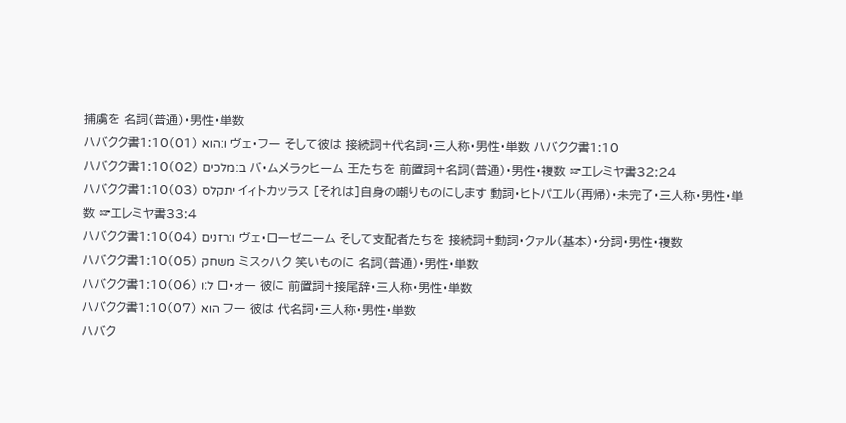捕虜を 名詞(普通)・男性・単数
ハバクク書1:10(01) ו:הוא ヴェ・フー そして彼は 接続詞+代名詞・三人称・男性・単数 ハバクク書1:10
ハバクク書1:10(02) ב:מלכים バ・ムメラㇰヒーム 王たちを 前置詞+名詞(普通)・男性・複数 ☞エレミヤ書32:24
ハバクク書1:10(03) יתקלס イィトカッラス [それは]自身の嘲りものにします 動詞・ヒトパエル(再帰)・未完了・三人称・男性・単数 ☞エレミヤ書33:4
ハバクク書1:10(04) ו:רזנים ヴェ・ローゼニーム そして支配者たちを 接続詞+動詞・クァル(基本)・分詞・男性・複数
ハバクク書1:10(05) משחק ミスㇰハク 笑いものに 名詞(普通)・男性・単数
ハバクク書1:10(06) ל:ו ロ・ォー 彼に 前置詞+接尾辞・三人称・男性・単数
ハバクク書1:10(07) הוא フー 彼は 代名詞・三人称・男性・単数
ハバク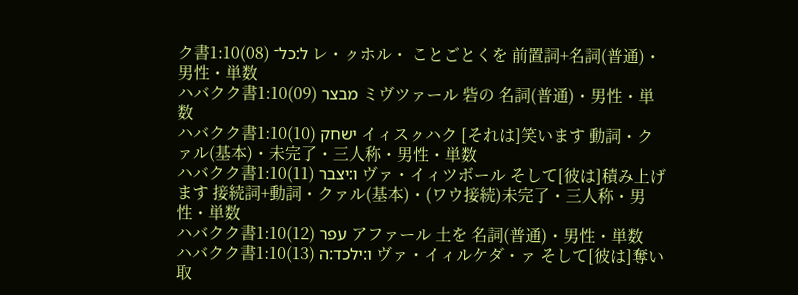ク書1:10(08) ל:כל־ レ・ㇰホル・ ことごとくを 前置詞+名詞(普通)・男性・単数
ハバクク書1:10(09) מבצר ミヴツァール 砦の 名詞(普通)・男性・単数
ハバクク書1:10(10) ישחק イィスㇰハク [それは]笑います 動詞・クァル(基本)・未完了・三人称・男性・単数
ハバクク書1:10(11) ו:יצבר ヴァ・イィツボール そして[彼は]積み上げます 接続詞+動詞・クァル(基本)・(ワウ接続)未完了・三人称・男性・単数
ハバクク書1:10(12) עפר アファール 土を 名詞(普通)・男性・単数
ハバクク書1:10(13) ו:ילכד:ה ヴァ・イィルケダ・ァ そして[彼は]奪い取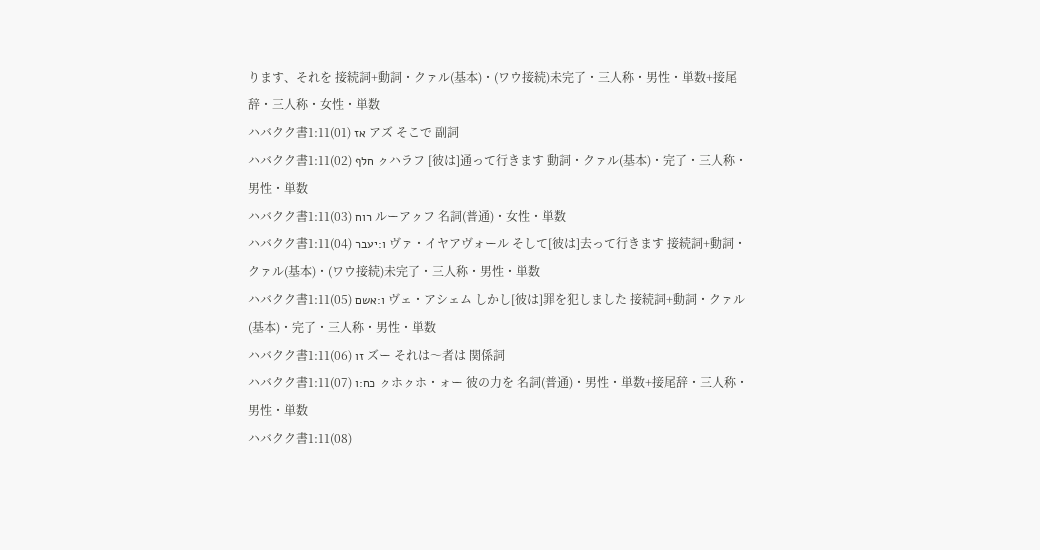ります、それを 接続詞+動詞・クァル(基本)・(ワウ接続)未完了・三人称・男性・単数+接尾辞・三人称・女性・単数
ハバクク書1:11(01) אז アズ そこで 副詞
ハバクク書1:11(02) חלף ㇰハラフ [彼は]通って行きます 動詞・クァル(基本)・完了・三人称・男性・単数
ハバクク書1:11(03) רוח ルーアㇰフ 名詞(普通)・女性・単数
ハバクク書1:11(04) ו:יעבר ヴァ・イヤアヴォール そして[彼は]去って行きます 接続詞+動詞・クァル(基本)・(ワウ接続)未完了・三人称・男性・単数
ハバクク書1:11(05) ו:אשם ヴェ・アシェム しかし[彼は]罪を犯しました 接続詞+動詞・クァル(基本)・完了・三人称・男性・単数
ハバクク書1:11(06) זו ズー それは〜者は 関係詞
ハバクク書1:11(07) כח:ו ㇰホㇰホ・ォー 彼の力を 名詞(普通)・男性・単数+接尾辞・三人称・男性・単数
ハバクク書1:11(08)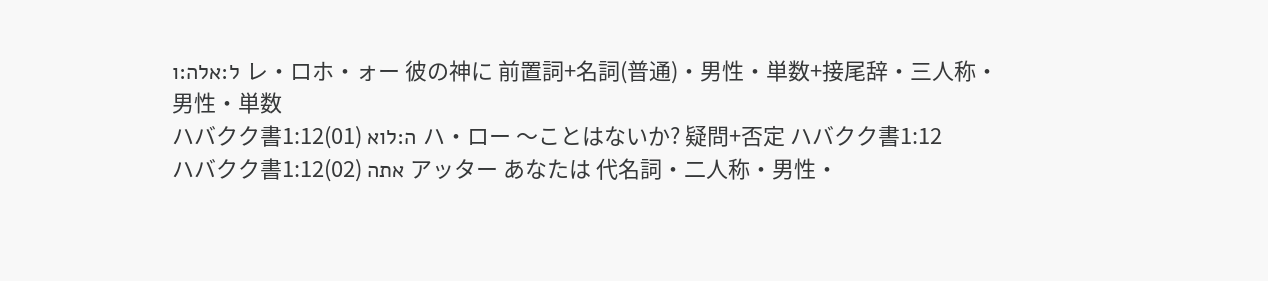ל:אלה:ו レ・ロホ・ォー 彼の神に 前置詞+名詞(普通)・男性・単数+接尾辞・三人称・男性・単数
ハバクク書1:12(01) ה:לוא ハ・ロー 〜ことはないか? 疑問+否定 ハバクク書1:12
ハバクク書1:12(02) אתה アッター あなたは 代名詞・二人称・男性・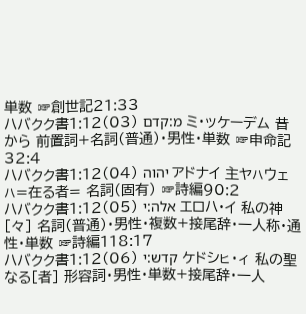単数 ☞創世記21:33
ハバクク書1:12(03) מ:קדם ミ・ッケーデム 昔から 前置詞+名詞(普通)・男性・単数 ☞申命記32:4
ハバクク書1:12(04) יהוה アドナイ 主ヤㇵウェㇵ=在る者= 名詞(固有) ☞詩編90:2
ハバクク書1:12(05) אלה:י エロハ・イ 私の神[々] 名詞(普通)・男性・複数+接尾辞・一人称・通性・単数 ☞詩編118:17
ハバクク書1:12(06) קדש:י ケドシㇶ・ィ 私の聖なる[者] 形容詞・男性・単数+接尾辞・一人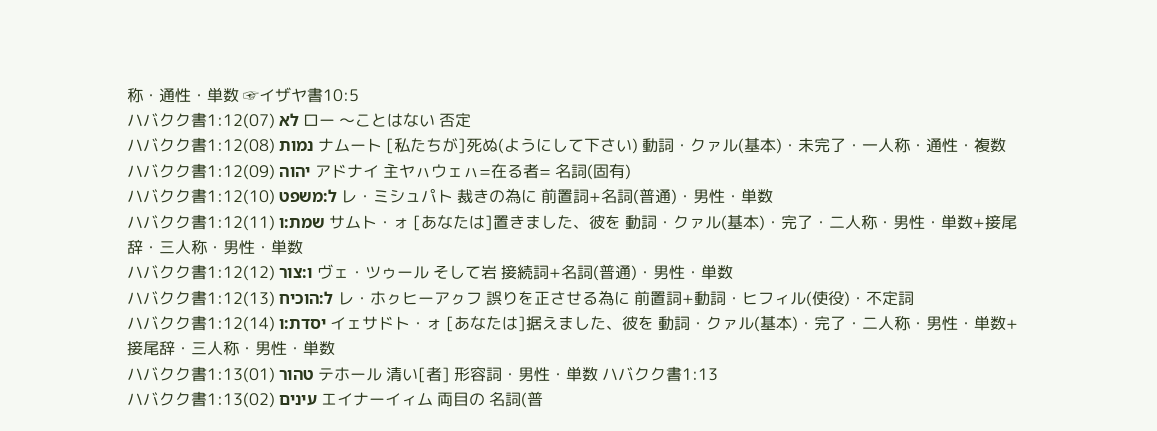称・通性・単数 ☞イザヤ書10:5
ハバクク書1:12(07) לא ロー 〜ことはない 否定
ハバクク書1:12(08) נמות ナムート [私たちが]死ぬ(ようにして下さい) 動詞・クァル(基本)・未完了・一人称・通性・複数
ハバクク書1:12(09) יהוה アドナイ 主ヤㇵウェㇵ=在る者= 名詞(固有)
ハバクク書1:12(10) ל:משפט レ・ミシュパト 裁きの為に 前置詞+名詞(普通)・男性・単数
ハバクク書1:12(11) שמת:ו サムト・ォ [あなたは]置きました、彼を 動詞・クァル(基本)・完了・二人称・男性・単数+接尾辞・三人称・男性・単数
ハバクク書1:12(12) ו:צור ヴェ・ツゥール そして岩 接続詞+名詞(普通)・男性・単数
ハバクク書1:12(13) ל:הוכיח レ・ホㇰヒーアㇰフ 誤りを正させる為に 前置詞+動詞・ヒフィル(使役)・不定詞
ハバクク書1:12(14) יסדת:ו イェサドト・ォ [あなたは]据えました、彼を 動詞・クァル(基本)・完了・二人称・男性・単数+接尾辞・三人称・男性・単数
ハバクク書1:13(01) טהור テホール 清い[者] 形容詞・男性・単数 ハバクク書1:13
ハバクク書1:13(02) עינים エイナーイィム 両目の 名詞(普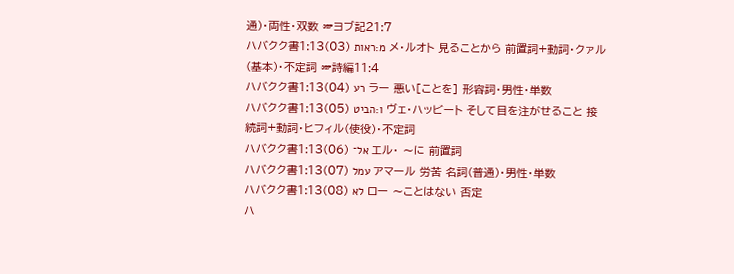通)・両性・双数 ☞ヨブ記21:7
ハバクク書1:13(03) מ:ראות メ・ルオト 見ることから 前置詞+動詞・クァル(基本)・不定詞 ☞詩編11:4
ハバクク書1:13(04) רע ラー 悪い[ことを] 形容詞・男性・単数
ハバクク書1:13(05) ו:הביט ヴェ・ハッビート そして目を注がせること 接続詞+動詞・ヒフィル(使役)・不定詞
ハバクク書1:13(06) אל־ エル・ 〜に 前置詞
ハバクク書1:13(07) עמל アマール 労苦 名詞(普通)・男性・単数
ハバクク書1:13(08) לא ロー 〜ことはない 否定
ハ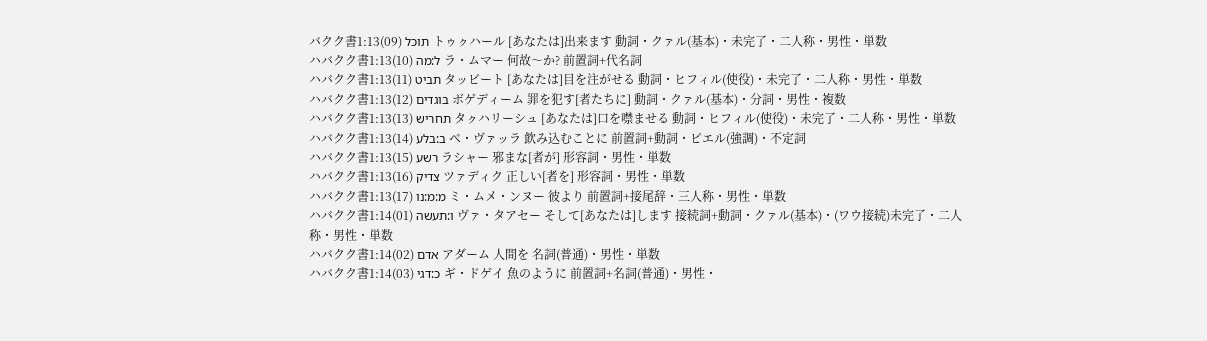バクク書1:13(09) תוכל トゥㇰハール [あなたは]出来ます 動詞・クァル(基本)・未完了・二人称・男性・単数
ハバクク書1:13(10) ל:מה ラ・ムマー 何故〜か? 前置詞+代名詞
ハバクク書1:13(11) תביט タッビート [あなたは]目を注がせる 動詞・ヒフィル(使役)・未完了・二人称・男性・単数
ハバクク書1:13(12) בוגדים ボゲディーム 罪を犯す[者たちに] 動詞・クァル(基本)・分詞・男性・複数
ハバクク書1:13(13) תחריש タㇰハリーシュ [あなたは]口を噤ませる 動詞・ヒフィル(使役)・未完了・二人称・男性・単数
ハバクク書1:13(14) ב:בלע ベ・ヴァッラ 飲み込むことに 前置詞+動詞・ピエル(強調)・不定詞
ハバクク書1:13(15) רשע ラシャー 邪まな[者が] 形容詞・男性・単数
ハバクク書1:13(16) צדיק ツァディク 正しい[者を] 形容詞・男性・単数
ハバクク書1:13(17) מ:מ:נו ミ・ムメ・ンヌー 彼より 前置詞+接尾辞・三人称・男性・単数
ハバクク書1:14(01) ו:תעשה ヴァ・タアセー そして[あなたは]します 接続詞+動詞・クァル(基本)・(ワウ接続)未完了・二人称・男性・単数
ハバクク書1:14(02) אדם アダーム 人間を 名詞(普通)・男性・単数
ハバクク書1:14(03) כ:דגי ギ・ドゲイ 魚のように 前置詞+名詞(普通)・男性・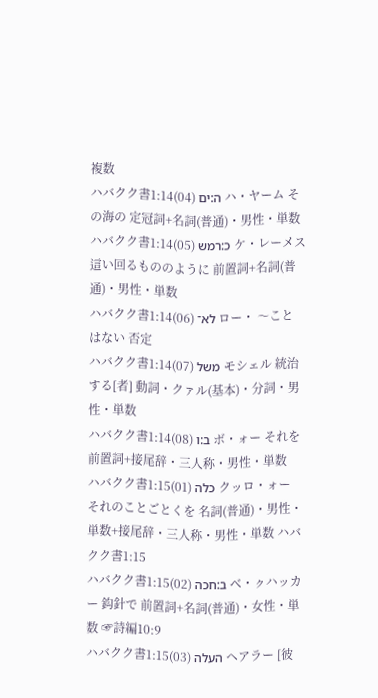複数
ハバクク書1:14(04) ה:ים ハ・ヤーム その海の 定冠詞+名詞(普通)・男性・単数
ハバクク書1:14(05) כ:רמש ケ・レーメス 這い回るもののように 前置詞+名詞(普通)・男性・単数
ハバクク書1:14(06) לא־ ロー・ 〜ことはない 否定
ハバクク書1:14(07) משל モシェル 統治する[者] 動詞・クァル(基本)・分詞・男性・単数
ハバクク書1:14(08) ב:ו ボ・ォー それを 前置詞+接尾辞・三人称・男性・単数
ハバクク書1:15(01) כלה クッロ・ォー それのことごとくを 名詞(普通)・男性・単数+接尾辞・三人称・男性・単数 ハバクク書1:15
ハバクク書1:15(02) ב:חכה ベ・ㇰハッカー 鈎針で 前置詞+名詞(普通)・女性・単数 ☞詩編10:9
ハバクク書1:15(03) העלה ヘアラー [彼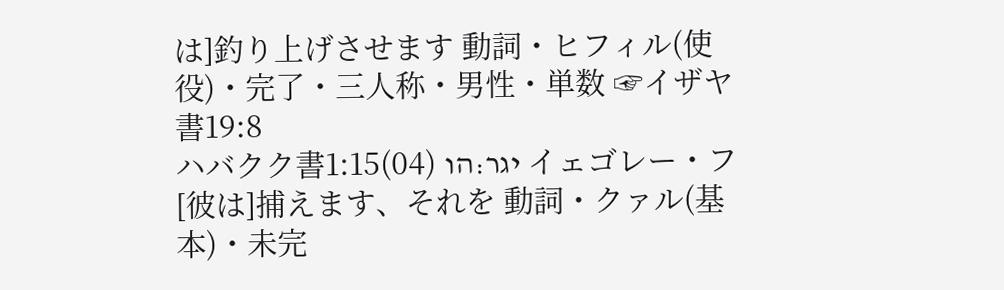は]釣り上げさせます 動詞・ヒフィル(使役)・完了・三人称・男性・単数 ☞イザヤ書19:8
ハバクク書1:15(04) יגר:הו イェゴレー・フ [彼は]捕えます、それを 動詞・クァル(基本)・未完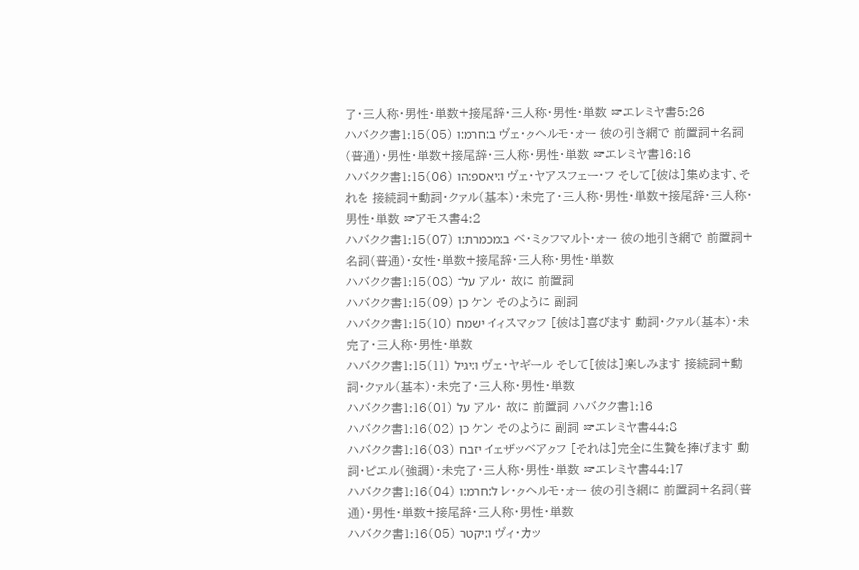了・三人称・男性・単数+接尾辞・三人称・男性・単数 ☞エレミヤ書5:26
ハバクク書1:15(05) ב:חרמ:ו ヴェ・ㇰヘルモ・ォー 彼の引き網で 前置詞+名詞(普通)・男性・単数+接尾辞・三人称・男性・単数 ☞エレミヤ書16:16
ハバクク書1:15(06) ו:יאספ:הו ヴェ・ヤアスフェー・フ そして[彼は]集めます、それを 接続詞+動詞・クァル(基本)・未完了・三人称・男性・単数+接尾辞・三人称・男性・単数 ☞アモス書4:2
ハバクク書1:15(07) ב:מכמרת:ו ベ・ミㇰフマルト・ォー 彼の地引き網で 前置詞+名詞(普通)・女性・単数+接尾辞・三人称・男性・単数
ハバクク書1:15(08) על־ アル・ 故に 前置詞
ハバクク書1:15(09) כן ケン そのように 副詞
ハバクク書1:15(10) ישמח イィスマㇰフ [彼は]喜びます 動詞・クァル(基本)・未完了・三人称・男性・単数
ハバクク書1:15(11) ו:יגיל ヴェ・ヤギール そして[彼は]楽しみます 接続詞+動詞・クァル(基本)・未完了・三人称・男性・単数
ハバクク書1:16(01) על アル・ 故に 前置詞 ハバクク書1:16
ハバクク書1:16(02) כן ケン そのように 副詞 ☞エレミヤ書44:8
ハバクク書1:16(03) יזבח イェザッベアㇰフ [それは]完全に生贄を捧げます 動詞・ピエル(強調)・未完了・三人称・男性・単数 ☞エレミヤ書44:17
ハバクク書1:16(04) ל:חרמ:ו レ・ㇰヘルモ・ォー 彼の引き網に 前置詞+名詞(普通)・男性・単数+接尾辞・三人称・男性・単数
ハバクク書1:16(05) ו:יקטר ヴィ・カッ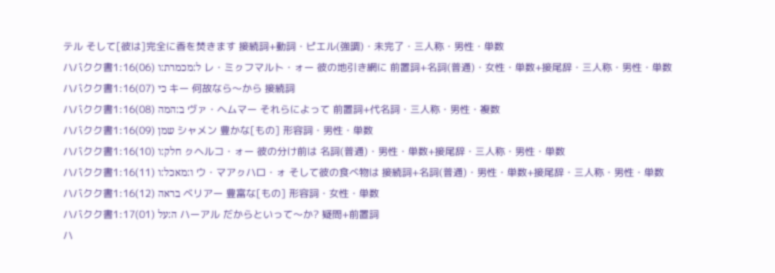テル そして[彼は]完全に香を焚きます 接続詞+動詞・ピエル(強調)・未完了・三人称・男性・単数
ハバクク書1:16(06) ל:מכמרת:ו レ・ミㇰフマルト・ォー 彼の地引き網に 前置詞+名詞(普通)・女性・単数+接尾辞・三人称・男性・単数
ハバクク書1:16(07) כי キー 何故なら〜から 接続詞
ハバクク書1:16(08) ב:המה ヴァ・ヘムマー それらによって 前置詞+代名詞・三人称・男性・複数
ハバクク書1:16(09) שמן シャメン 豊かな[もの] 形容詞・男性・単数
ハバクク書1:16(10) חלק:ו ㇰヘルコ・ォー 彼の分け前は 名詞(普通)・男性・単数+接尾辞・三人称・男性・単数
ハバクク書1:16(11) ו:מאכל:ו ウ・マアㇰハロ・ォ そして彼の食べ物は 接続詞+名詞(普通)・男性・単数+接尾辞・三人称・男性・単数
ハバクク書1:16(12) בראה ベリアー 豊富な[もの] 形容詞・女性・単数
ハバクク書1:17(01) ה:על ハーアル だからといって〜か? 疑問+前置詞
ハ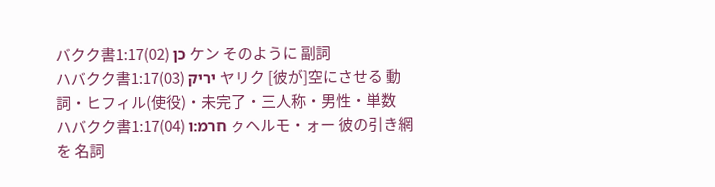バクク書1:17(02) כן ケン そのように 副詞
ハバクク書1:17(03) יריק ヤリク [彼が]空にさせる 動詞・ヒフィル(使役)・未完了・三人称・男性・単数
ハバクク書1:17(04) חרמ:ו ㇰヘルモ・ォー 彼の引き網を 名詞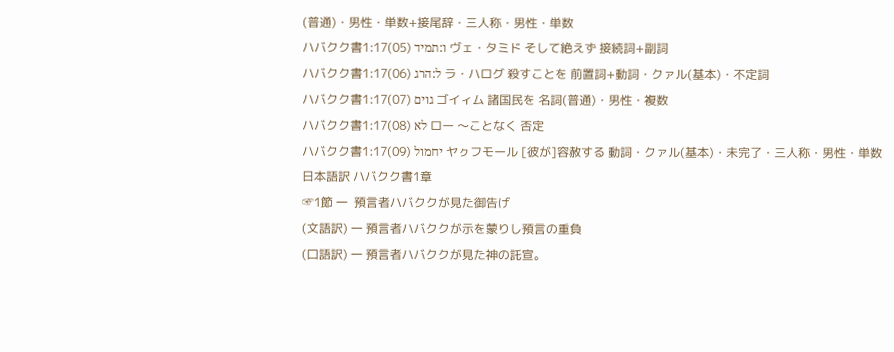(普通)・男性・単数+接尾辞・三人称・男性・単数
ハバクク書1:17(05) ו:תמיד ヴェ・タミド そして絶えず 接続詞+副詞
ハバクク書1:17(06) ל:הרג ラ・ハログ 殺すことを 前置詞+動詞・クァル(基本)・不定詞
ハバクク書1:17(07) גוים ゴイィム 諸国民を 名詞(普通)・男性・複数
ハバクク書1:17(08) לא ロー 〜ことなく 否定
ハバクク書1:17(09) יחמול ヤㇰフモール [彼が]容赦する 動詞・クァル(基本)・未完了・三人称・男性・単数
日本語訳 ハバクク書1章
☞1節 一  預言者ハバククが見た御告げ
(文語訳) 一 預言者ハバククが示を蒙りし預言の重負
(口語訳) 一 預言者ハバククが見た神の託宣。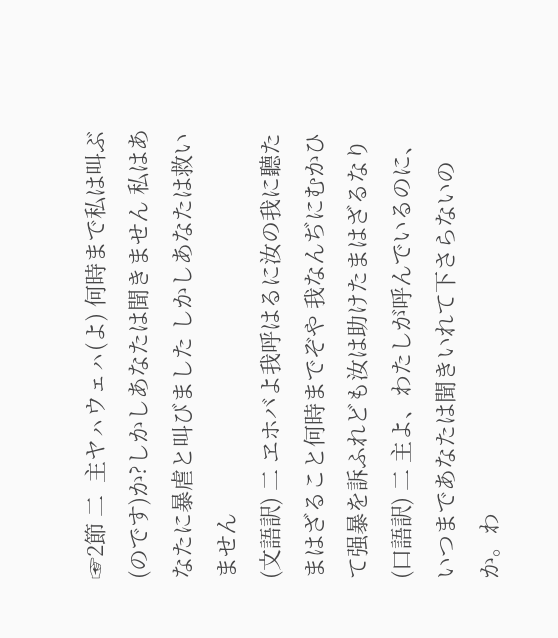☞2節 二  主ヤㇵウェㇵ(よ) 何時まで私は叫ぶ(のです)か?しかしあなたは聞きません 私はあなたに暴虐と叫びました しかしあなたは救いません
(文語訳) 二 ヱホバよ我呼はるに汝の我に聽たまはざること何時までぞや 我なんぢにむかひて强暴を訴ふれども汝は助けたまはざるなり
(口語訳) 二 主よ、わたしが呼んでいるのに、いつまであなたは聞きいれて下さらないのか。わ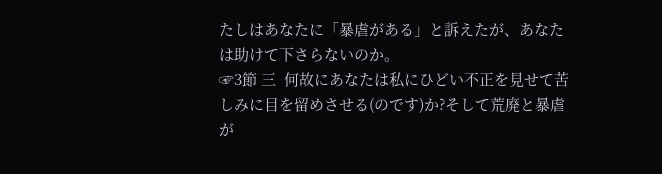たしはあなたに「暴虐がある」と訴えたが、あなたは助けて下さらないのか。
☞3節 三  何故にあなたは私にひどい不正を見せて苦しみに目を留めさせる(のです)か?そして荒廃と暴虐が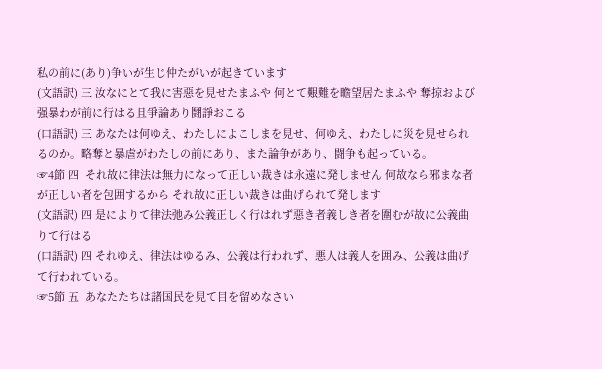私の前に(あり)争いが生じ仲たがいが起きています
(文語訳) 三 汝なにとて我に害惡を見せたまふや 何とて艱難を瞻望居たまふや 奪掠および强暴わが前に行はる且爭論あり鬪諍おこる
(口語訳) 三 あなたは何ゆえ、わたしによこしまを見せ、何ゆえ、わたしに災を見せられるのか。略奪と暴虐がわたしの前にあり、また論争があり、闘争も起っている。
☞4節 四  それ故に律法は無力になって正しい裁きは永遠に発しません 何故なら邪まな者が正しい者を包囲するから それ故に正しい裁きは曲げられて発します
(文語訳) 四 是によりて律法弛み公義正しく行はれず惡き者義しき者を圍むが故に公義曲りて行はる
(口語訳) 四 それゆえ、律法はゆるみ、公義は行われず、悪人は義人を囲み、公義は曲げて行われている。
☞5節 五  あなたたちは諸国民を見て目を留めなさい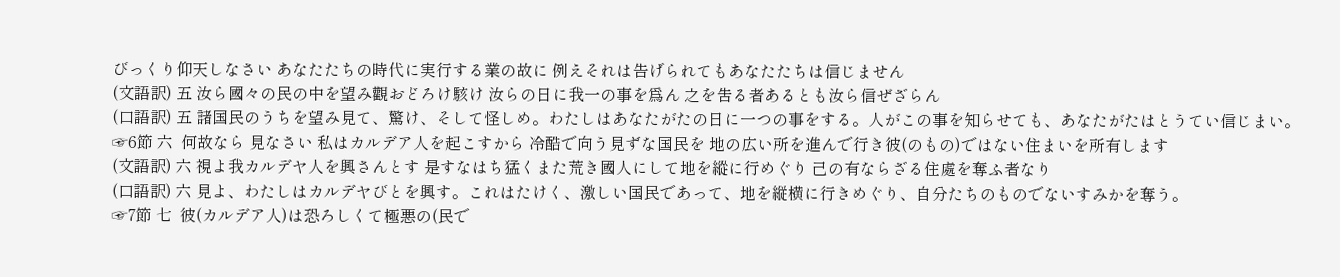びっくり仰天しなさい あなたたちの時代に実行する業の故に 例えそれは告げられてもあなたたちは信じません
(文語訳) 五 汝ら國々の民の中を望み觀おどろけ駭け 汝らの日に我一の事を爲ん 之を吿る者あるとも汝ら信ぜざらん
(口語訳) 五 諸国民のうちを望み見て、驚け、そして怪しめ。わたしはあなたがたの日に一つの事をする。人がこの事を知らせても、あなたがたはとうてい信じまい。
☞6節 六  何故なら 見なさい 私はカルデア人を起こすから 冷酷で向う見ずな国民を 地の広い所を進んで行き彼(のもの)ではない住まいを所有します
(文語訳) 六 視よ我カルデヤ人を興さんとす 是すなはち猛くまた荒き國人にして地を縱に行めぐり 己の有ならざる住處を奪ふ者なり
(口語訳) 六 見よ、わたしはカルデヤびとを興す。これはたけく、激しい国民であって、地を縦横に行きめぐり、自分たちのものでないすみかを奪う。
☞7節 七  彼(カルデア人)は恐ろしくて極悪の(民で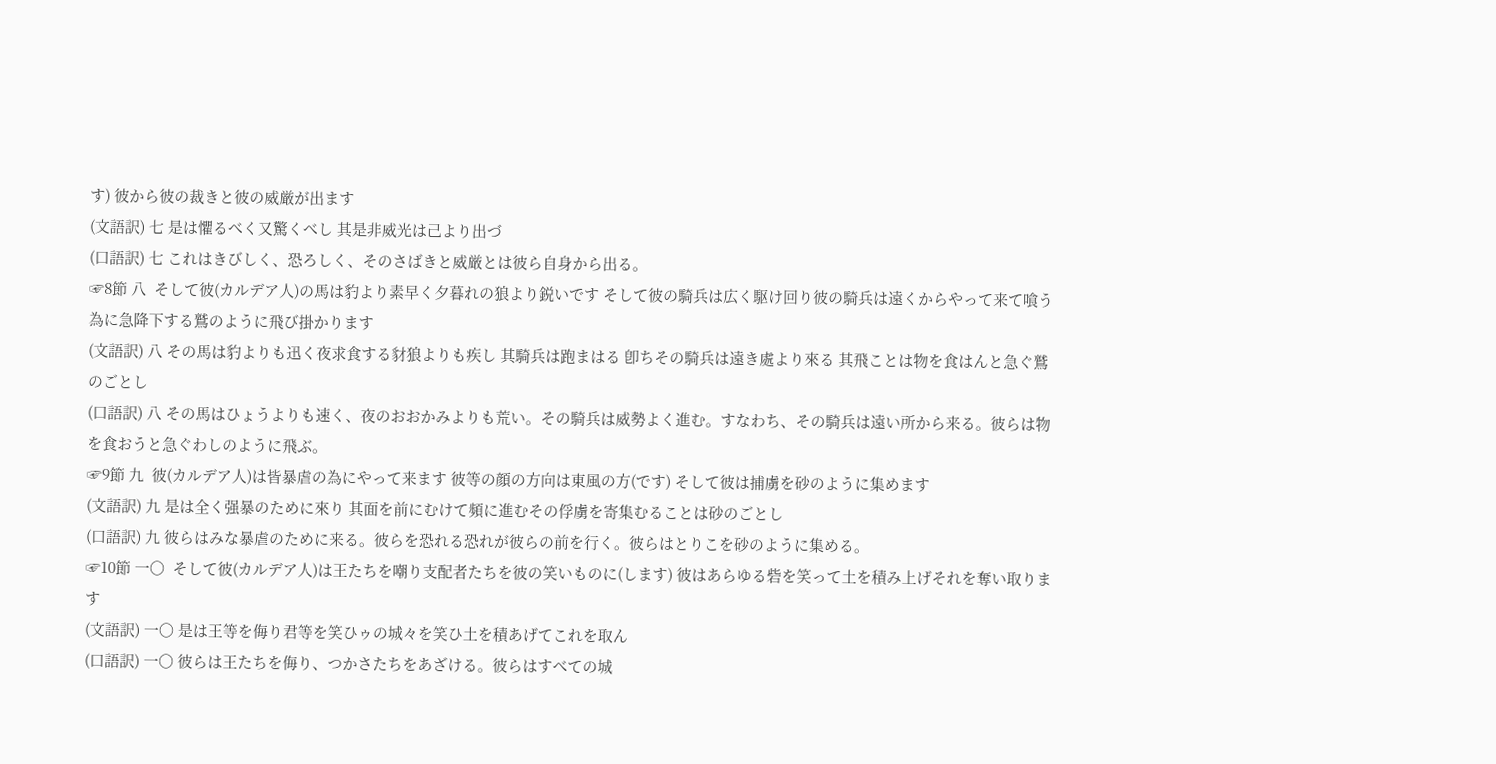す) 彼から彼の裁きと彼の威厳が出ます
(文語訳) 七 是は懼るべく又驚くべし 其是非威光は己より出づ
(口語訳) 七 これはきびしく、恐ろしく、そのさばきと威厳とは彼ら自身から出る。
☞8節 八  そして彼(カルデア人)の馬は豹より素早く夕暮れの狼より鋭いです そして彼の騎兵は広く駆け回り彼の騎兵は遠くからやって来て喰う為に急降下する鷲のように飛び掛かります
(文語訳) 八 その馬は豹よりも迅く夜求食する豺狼よりも疾し 其騎兵は跑まはる 卽ちその騎兵は遠き處より來る 其飛ことは物を食はんと急ぐ鷲のごとし
(口語訳) 八 その馬はひょうよりも速く、夜のおおかみよりも荒い。その騎兵は威勢よく進む。すなわち、その騎兵は遠い所から来る。彼らは物を食おうと急ぐわしのように飛ぶ。
☞9節 九  彼(カルデア人)は皆暴虐の為にやって来ます 彼等の顔の方向は東風の方(です) そして彼は捕虜を砂のように集めます
(文語訳) 九 是は全く强暴のために來り 其面を前にむけて頻に進むその俘虜を寄集むることは砂のごとし
(口語訳) 九 彼らはみな暴虐のために来る。彼らを恐れる恐れが彼らの前を行く。彼らはとりこを砂のように集める。
☞10節 一〇  そして彼(カルデア人)は王たちを嘲り支配者たちを彼の笑いものに(します) 彼はあらゆる砦を笑って土を積み上げそれを奪い取ります
(文語訳) 一〇 是は王等を侮り君等を笑ひゥの城々を笑ひ土を積あげてこれを取ん
(口語訳) 一〇 彼らは王たちを侮り、つかさたちをあざける。彼らはすべての城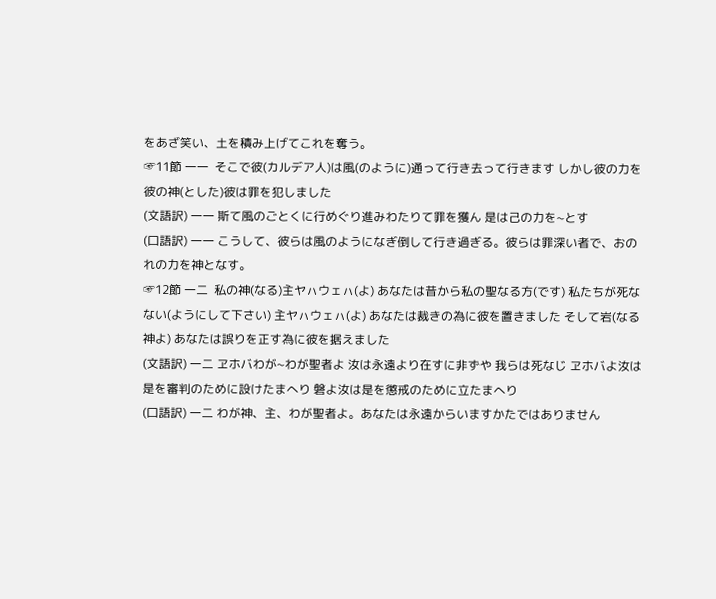をあざ笑い、土を積み上げてこれを奪う。
☞11節 一一  そこで彼(カルデア人)は風(のように)通って行き去って行きます しかし彼の力を彼の神(とした)彼は罪を犯しました
(文語訳) 一一 斯て風のごとくに行めぐり進みわたりて罪を獲ん 是は己の力を~とす
(口語訳) 一一 こうして、彼らは風のようになぎ倒して行き過ぎる。彼らは罪深い者で、おのれの力を神となす。
☞12節 一二  私の神(なる)主ヤㇵウェㇵ(よ) あなたは昔から私の聖なる方(です) 私たちが死なない(ようにして下さい) 主ヤㇵウェㇵ(よ) あなたは裁きの為に彼を置きました そして岩(なる神よ) あなたは誤りを正す為に彼を据えました
(文語訳) 一二 ヱホバわが~わが聖者よ 汝は永遠より在すに非ずや 我らは死なじ ヱホバよ汝は是を審判のために設けたまへり 磐よ汝は是を懲戒のために立たまへり
(口語訳) 一二 わが神、主、わが聖者よ。あなたは永遠からいますかたではありません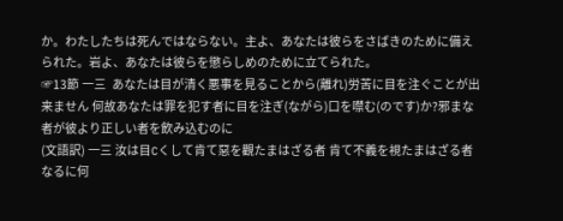か。わたしたちは死んではならない。主よ、あなたは彼らをさばきのために備えられた。岩よ、あなたは彼らを懲らしめのために立てられた。
☞13節 一三  あなたは目が清く悪事を見ることから(離れ)労苦に目を注ぐことが出来ません 何故あなたは罪を犯す者に目を注ぎ(ながら)口を噤む(のです)か?邪まな者が彼より正しい者を飲み込むのに
(文語訳) 一三 汝は目Cくして肯て惡を觀たまはざる者 肯て不義を視たまはざる者なるに何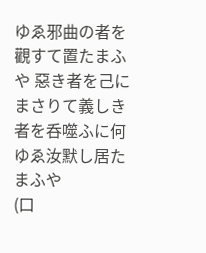ゆゑ邪曲の者を觀すて置たまふや 惡き者を己にまさりて義しき者を呑噬ふに何ゆゑ汝默し居たまふや
(口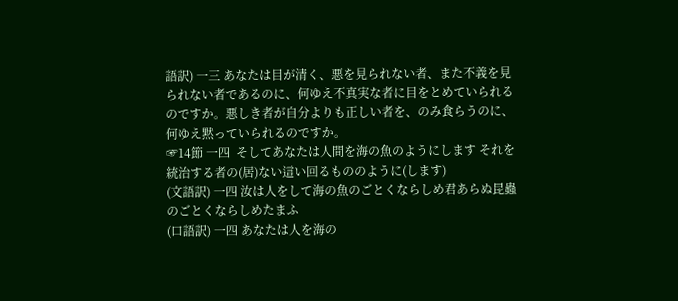語訳) 一三 あなたは目が清く、悪を見られない者、また不義を見られない者であるのに、何ゆえ不真実な者に目をとめていられるのですか。悪しき者が自分よりも正しい者を、のみ食らうのに、何ゆえ黙っていられるのですか。
☞14節 一四  そしてあなたは人間を海の魚のようにします それを統治する者の(居)ない這い回るもののように(します)
(文語訳) 一四 汝は人をして海の魚のごとくならしめ君あらぬ昆蟲のごとくならしめたまふ
(口語訳) 一四 あなたは人を海の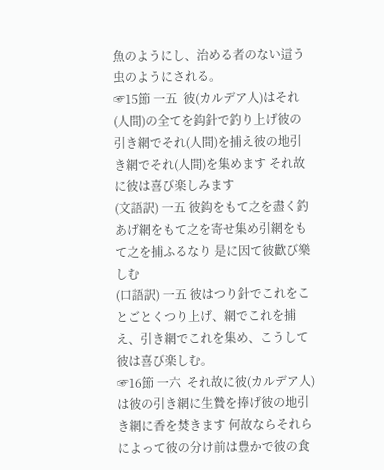魚のようにし、治める者のない這う虫のようにされる。
☞15節 一五  彼(カルデア人)はそれ(人間)の全てを鈎針で釣り上げ彼の引き網でそれ(人間)を捕え彼の地引き網でそれ(人間)を集めます それ故に彼は喜び楽しみます
(文語訳) 一五 彼鈎をもて之を盡く釣あげ網をもて之を寄せ集め引網をもて之を捕ふるなり 是に因て彼歡び樂しむ
(口語訳) 一五 彼はつり針でこれをことごとくつり上げ、網でこれを捕え、引き網でこれを集め、こうして彼は喜び楽しむ。
☞16節 一六  それ故に彼(カルデア人)は彼の引き網に生贄を捧げ彼の地引き網に香を焚きます 何故ならそれらによって彼の分け前は豊かで彼の食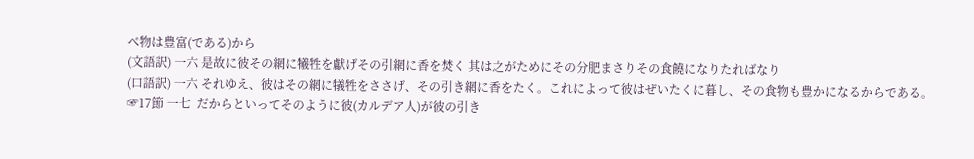べ物は豊富(である)から
(文語訳) 一六 是故に彼その網に犧牲を獻げその引網に香を焚く 其は之がためにその分肥まさりその食饒になりたればなり
(口語訳) 一六 それゆえ、彼はその網に犠牲をささげ、その引き網に香をたく。これによって彼はぜいたくに暮し、その食物も豊かになるからである。
☞17節 一七  だからといってそのように彼(カルデア人)が彼の引き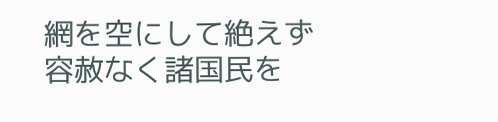網を空にして絶えず容赦なく諸国民を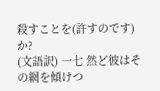殺すことを(許すのです)か?
(文語訳) 一七 然ど彼はその網を傾けつ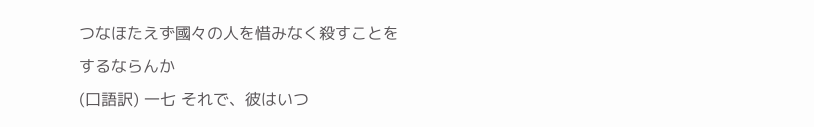つなほたえず國々の人を惜みなく殺すことをするならんか
(口語訳) 一七 それで、彼はいつ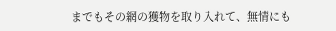までもその網の獲物を取り入れて、無情にも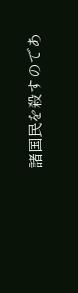諸国民を殺すのであ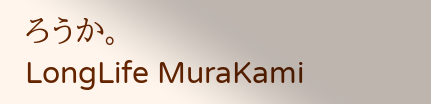ろうか。
LongLife MuraKami